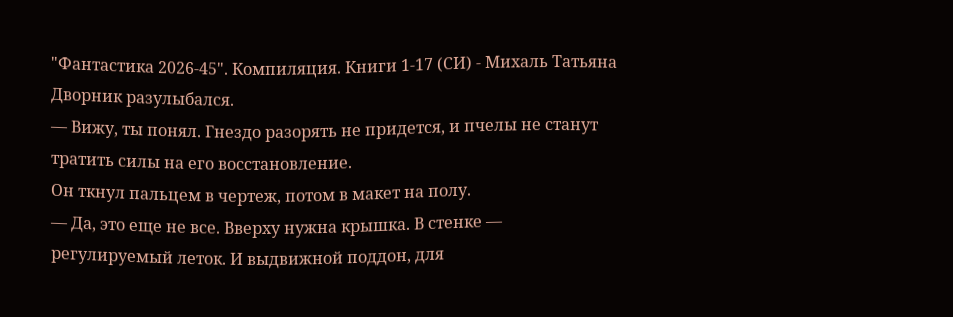"Фантастика 2026-45". Компиляция. Книги 1-17 (СИ) - Михаль Татьяна
Дворник разулыбался.
— Вижу, ты понял. Гнездо разорять не придется, и пчелы не станут тратить силы на его восстановление.
Он ткнул пальцем в чертеж, потом в макет на полу.
— Да, это еще не все. Вверху нужна крышка. В стенке — регулируемый леток. И выдвижной поддон, для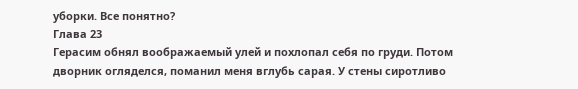уборки. Все понятно?
Глава 23
Герасим обнял воображаемый улей и похлопал себя по груди. Потом дворник огляделся, поманил меня вглубь сарая. У стены сиротливо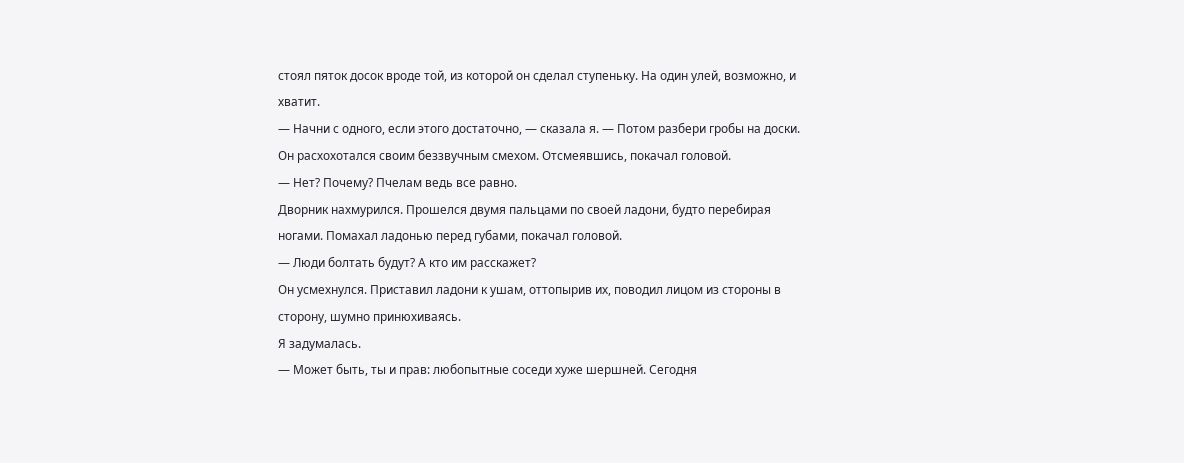стоял пяток досок вроде той, из которой он сделал ступеньку. На один улей, возможно, и хватит.
— Начни с одного, если этого достаточно, — сказала я. — Потом разбери гробы на доски.
Он расхохотался своим беззвучным смехом. Отсмеявшись, покачал головой.
— Нет? Почему? Пчелам ведь все равно.
Дворник нахмурился. Прошелся двумя пальцами по своей ладони, будто перебирая ногами. Помахал ладонью перед губами, покачал головой.
— Люди болтать будут? А кто им расскажет?
Он усмехнулся. Приставил ладони к ушам, оттопырив их, поводил лицом из стороны в сторону, шумно принюхиваясь.
Я задумалась.
— Может быть, ты и прав: любопытные соседи хуже шершней. Сегодня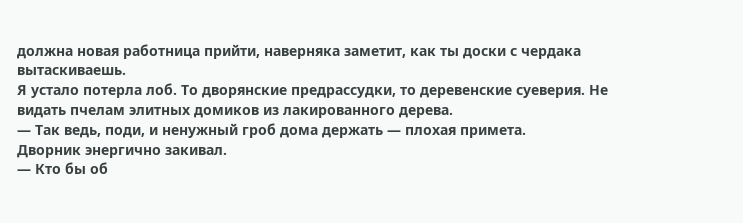должна новая работница прийти, наверняка заметит, как ты доски с чердака вытаскиваешь.
Я устало потерла лоб. То дворянские предрассудки, то деревенские суеверия. Не видать пчелам элитных домиков из лакированного дерева.
— Так ведь, поди, и ненужный гроб дома держать — плохая примета.
Дворник энергично закивал.
— Кто бы об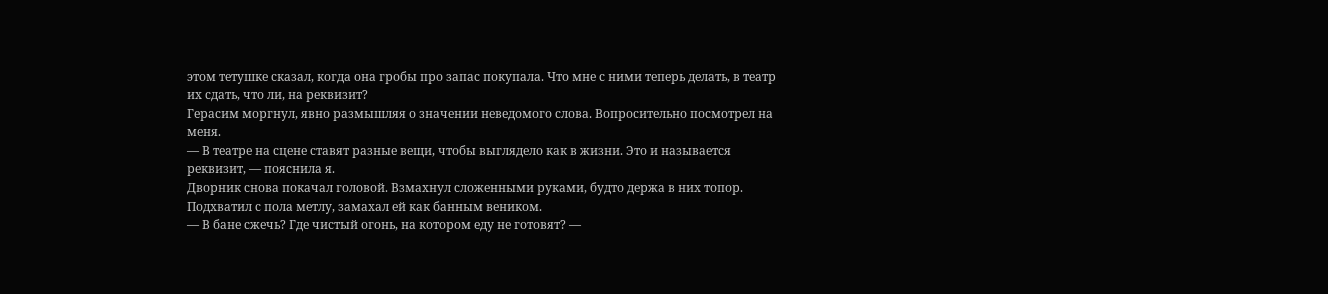этом тетушке сказал, когда она гробы про запас покупала. Что мне с ними теперь делать, в театр их сдать, что ли, на реквизит?
Герасим моргнул, явно размышляя о значении неведомого слова. Вопросительно посмотрел на меня.
— В театре на сцене ставят разные вещи, чтобы выглядело как в жизни. Это и называется реквизит, — пояснила я.
Дворник снова покачал головой. Взмахнул сложенными руками, будто держа в них топор. Подхватил с пола метлу, замахал ей как банным веником.
— В бане сжечь? Где чистый огонь, на котором еду не готовят? —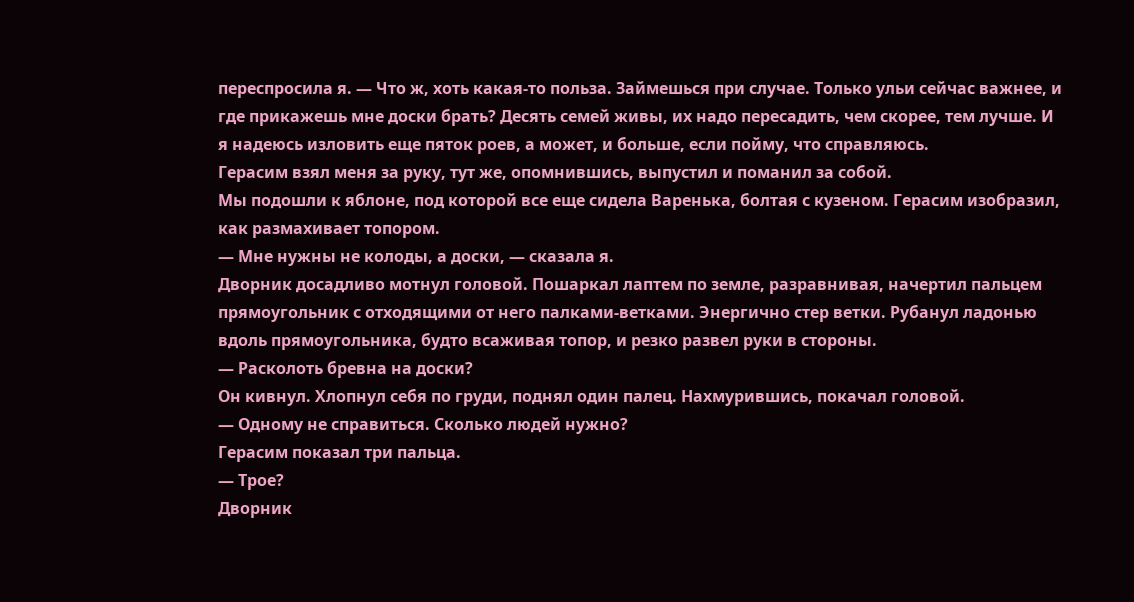переспросила я. — Что ж, хоть какая-то польза. Займешься при случае. Только ульи сейчас важнее, и где прикажешь мне доски брать? Десять семей живы, их надо пересадить, чем скорее, тем лучше. И я надеюсь изловить еще пяток роев, а может, и больше, если пойму, что справляюсь.
Герасим взял меня за руку, тут же, опомнившись, выпустил и поманил за собой.
Мы подошли к яблоне, под которой все еще сидела Варенька, болтая с кузеном. Герасим изобразил, как размахивает топором.
— Мне нужны не колоды, а доски, — сказала я.
Дворник досадливо мотнул головой. Пошаркал лаптем по земле, разравнивая, начертил пальцем прямоугольник с отходящими от него палками-ветками. Энергично стер ветки. Рубанул ладонью вдоль прямоугольника, будто всаживая топор, и резко развел руки в стороны.
— Расколоть бревна на доски?
Он кивнул. Хлопнул себя по груди, поднял один палец. Нахмурившись, покачал головой.
— Одному не справиться. Сколько людей нужно?
Герасим показал три пальца.
— Трое?
Дворник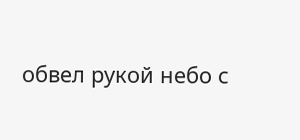обвел рукой небо с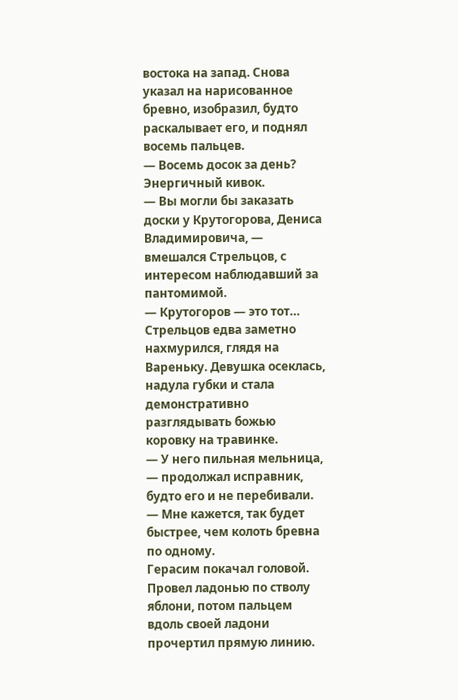востока на запад. Снова указал на нарисованное бревно, изобразил, будто раскалывает его, и поднял восемь пальцев.
— Восемь досок за день?
Энергичный кивок.
— Вы могли бы заказать доски у Крутогорова, Дениса Владимировича, — вмешался Стрельцов, с интересом наблюдавший за пантомимой.
— Крутогоров — это тот…
Стрельцов едва заметно нахмурился, глядя на Вареньку. Девушка осеклась, надула губки и стала демонстративно разглядывать божью коровку на травинке.
— У него пильная мельница, — продолжал исправник, будто его и не перебивали. — Мне кажется, так будет быстрее, чем колоть бревна по одному.
Герасим покачал головой. Провел ладонью по стволу яблони, потом пальцем вдоль своей ладони прочертил прямую линию.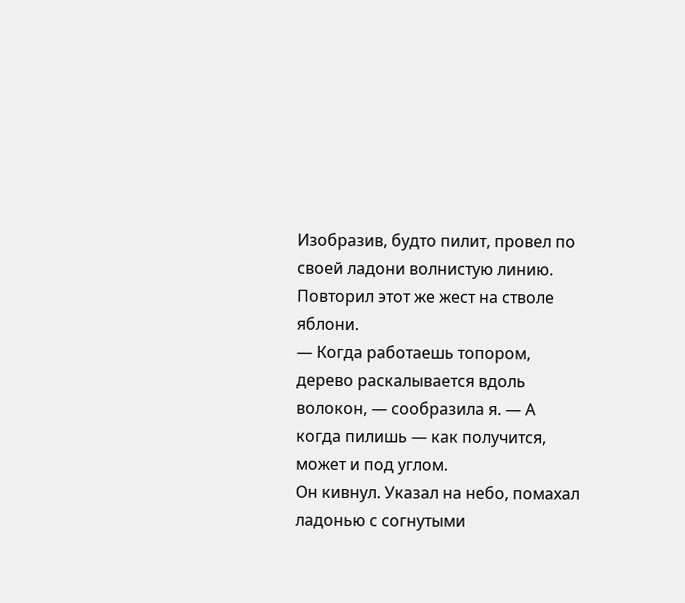Изобразив, будто пилит, провел по своей ладони волнистую линию. Повторил этот же жест на стволе яблони.
— Когда работаешь топором, дерево раскалывается вдоль волокон, — сообразила я. — А когда пилишь — как получится, может и под углом.
Он кивнул. Указал на небо, помахал ладонью с согнутыми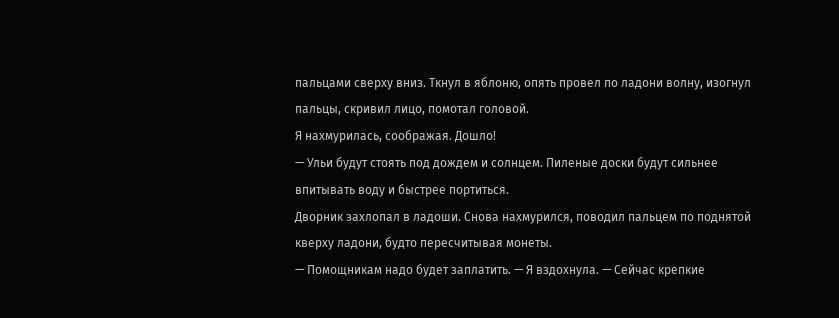пальцами сверху вниз. Ткнул в яблоню, опять провел по ладони волну, изогнул пальцы, скривил лицо, помотал головой.
Я нахмурилась, соображая. Дошло!
— Ульи будут стоять под дождем и солнцем. Пиленые доски будут сильнее впитывать воду и быстрее портиться.
Дворник захлопал в ладоши. Снова нахмурился, поводил пальцем по поднятой кверху ладони, будто пересчитывая монеты.
— Помощникам надо будет заплатить. — Я вздохнула. — Сейчас крепкие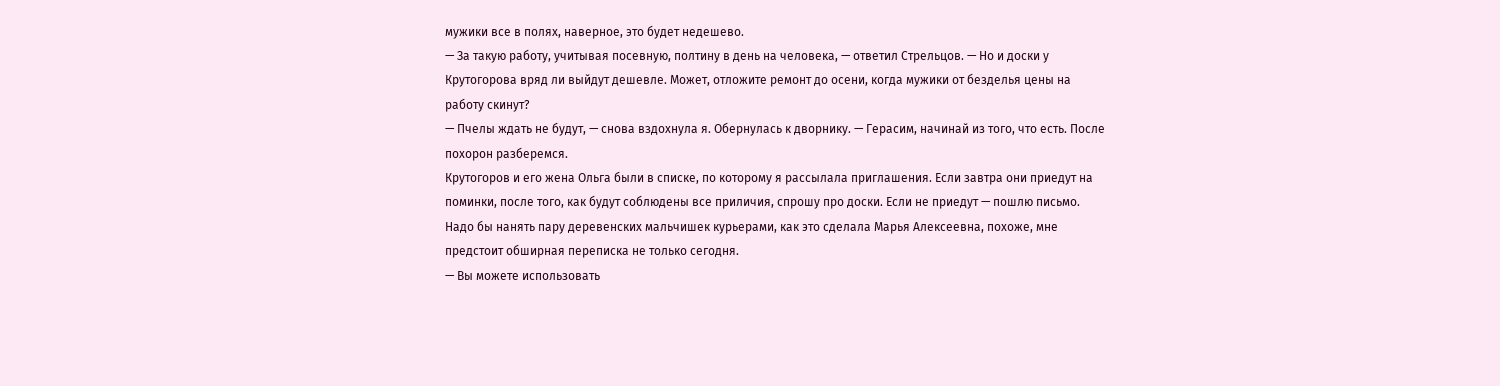мужики все в полях, наверное, это будет недешево.
— За такую работу, учитывая посевную, полтину в день на человека, — ответил Стрельцов. — Но и доски у Крутогорова вряд ли выйдут дешевле. Может, отложите ремонт до осени, когда мужики от безделья цены на работу скинут?
— Пчелы ждать не будут, — снова вздохнула я. Обернулась к дворнику. — Герасим, начинай из того, что есть. После похорон разберемся.
Крутогоров и его жена Ольга были в списке, по которому я рассылала приглашения. Если завтра они приедут на поминки, после того, как будут соблюдены все приличия, спрошу про доски. Если не приедут — пошлю письмо. Надо бы нанять пару деревенских мальчишек курьерами, как это сделала Марья Алексеевна, похоже, мне предстоит обширная переписка не только сегодня.
— Вы можете использовать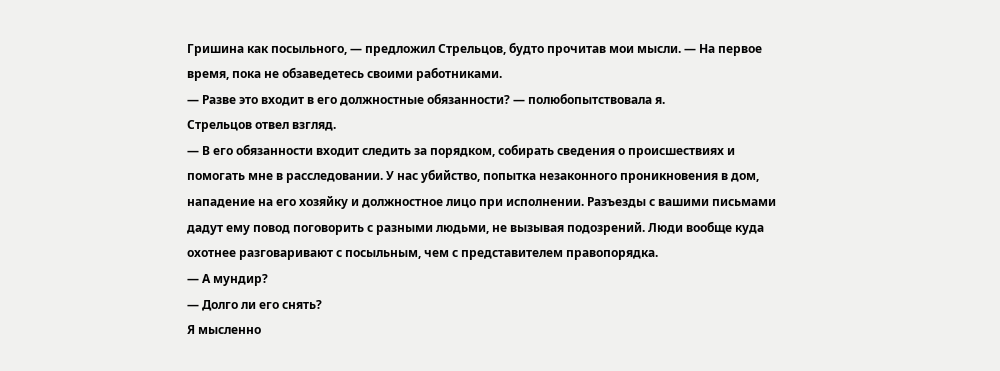Гришина как посыльного, — предложил Стрельцов, будто прочитав мои мысли. — На первое время, пока не обзаведетесь своими работниками.
— Разве это входит в его должностные обязанности? — полюбопытствовала я.
Стрельцов отвел взгляд.
— В его обязанности входит следить за порядком, собирать сведения о происшествиях и помогать мне в расследовании. У нас убийство, попытка незаконного проникновения в дом, нападение на его хозяйку и должностное лицо при исполнении. Разъезды с вашими письмами дадут ему повод поговорить с разными людьми, не вызывая подозрений. Люди вообще куда охотнее разговаривают с посыльным, чем с представителем правопорядка.
— А мундир?
— Долго ли его снять?
Я мысленно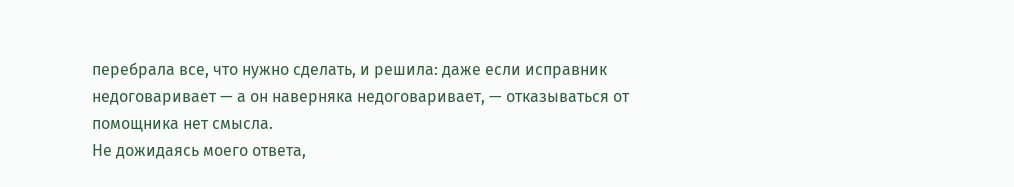перебрала все, что нужно сделать, и решила: даже если исправник недоговаривает — а он наверняка недоговаривает, — отказываться от помощника нет смысла.
Не дожидаясь моего ответа,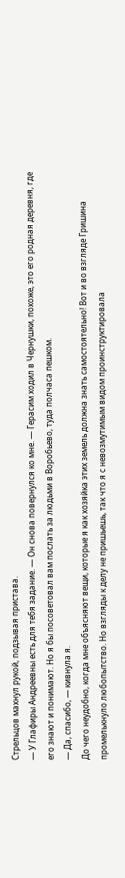Стрельцов махнул рукой, подзывая пристава.
— У Глафиры Андреевны есть для тебя задание. — Он снова повернулся ко мне. — Герасим ходил в Чернушки, похоже, это его родная деревня, где его знают и понимают. Но я бы посоветовал вам послать за людьми в Воробьево, туда полчаса пешком.
— Да, спасибо, — кивнула я.
До чего неудобно, когда мне объясняют вещи, которые я как хозяйка этих земель должна знать самостоятельно! Вот и во взгляде Гришина промелькнуло любопытство. Но взгляды к делу не пришьешь, так что я с невозмутимым видом проинструктировала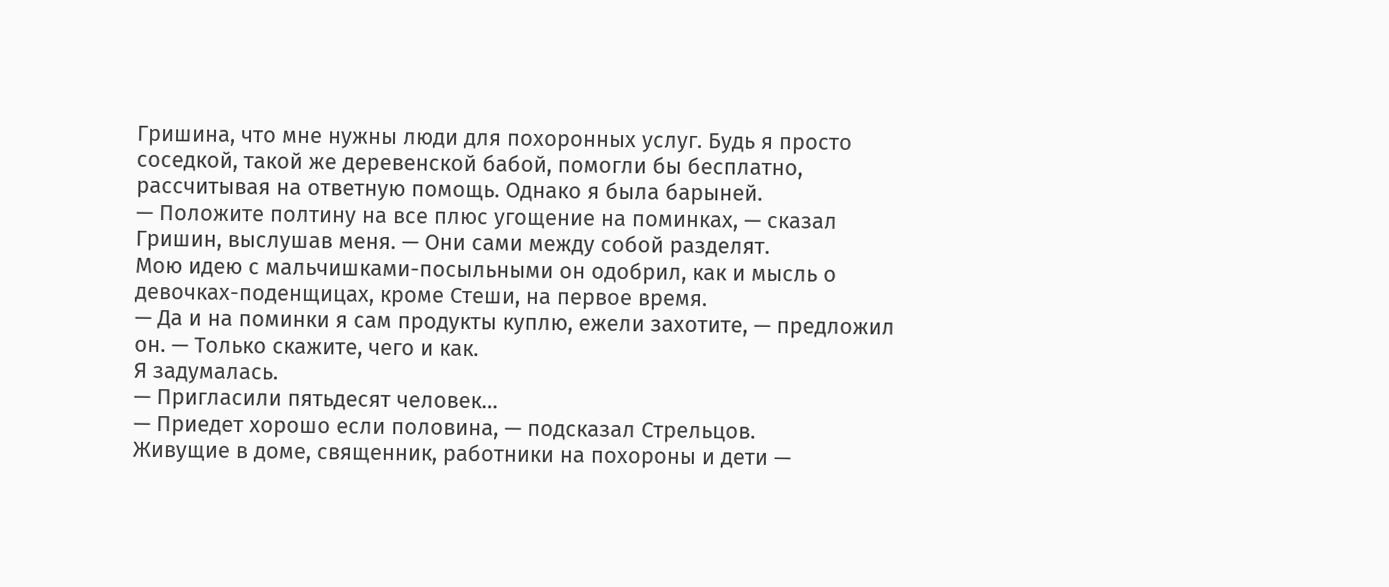Гришина, что мне нужны люди для похоронных услуг. Будь я просто соседкой, такой же деревенской бабой, помогли бы бесплатно, рассчитывая на ответную помощь. Однако я была барыней.
— Положите полтину на все плюс угощение на поминках, — сказал Гришин, выслушав меня. — Они сами между собой разделят.
Мою идею с мальчишками-посыльными он одобрил, как и мысль о девочках-поденщицах, кроме Стеши, на первое время.
— Да и на поминки я сам продукты куплю, ежели захотите, — предложил он. — Только скажите, чего и как.
Я задумалась.
— Пригласили пятьдесят человек…
— Приедет хорошо если половина, — подсказал Стрельцов.
Живущие в доме, священник, работники на похороны и дети —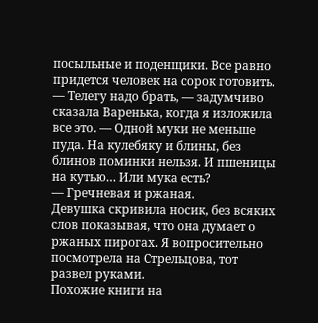посыльные и поденщики. Все равно придется человек на сорок готовить.
— Телегу надо брать, — задумчиво сказала Варенька, когда я изложила все это. — Одной муки не меньше пуда. На кулебяку и блины, без блинов поминки нельзя. И пшеницы на кутью… Или мука есть?
— Гречневая и ржаная.
Девушка скривила носик, без всяких слов показывая, что она думает о ржаных пирогах. Я вопросительно посмотрела на Стрельцова, тот развел руками.
Похожие книги на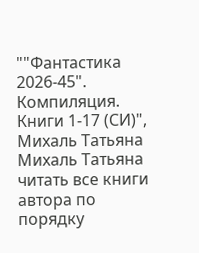""Фантастика 2026-45". Компиляция. Книги 1-17 (СИ)", Михаль Татьяна
Михаль Татьяна читать все книги автора по порядку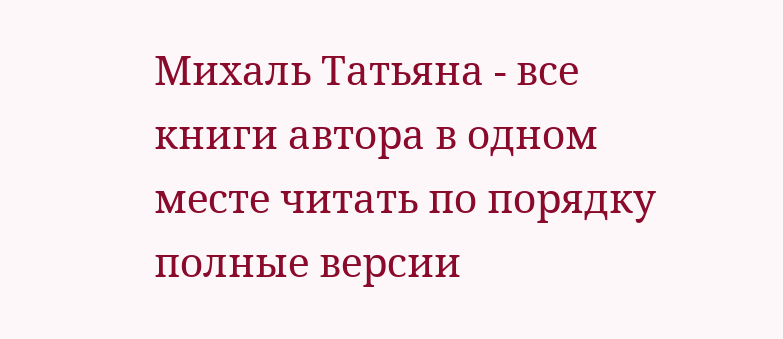Михаль Татьяна - все книги автора в одном месте читать по порядку полные версии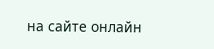на сайте онлайн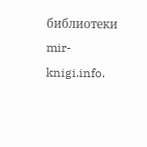библиотеки mir-knigi.info.